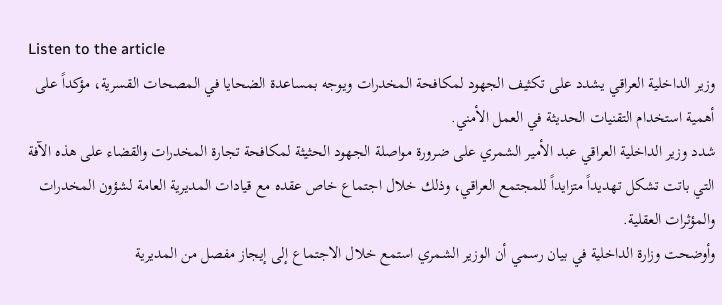Listen to the article
وزير الداخلية العراقي يشدد على تكثيف الجهود لمكافحة المخدرات ويوجه بمساعدة الضحايا في المصحات القسرية، مؤكداً على أهمية استخدام التقنيات الحديثة في العمل الأمني.
شدد وزير الداخلية العراقي عبد الأمير الشمري على ضرورة مواصلة الجهود الحثيثة لمكافحة تجارة المخدرات والقضاء على هذه الآفة التي باتت تشكل تهديداً متزايداً للمجتمع العراقي، وذلك خلال اجتماع خاص عقده مع قيادات المديرية العامة لشؤون المخدرات والمؤثرات العقلية.
وأوضحت وزارة الداخلية في بيان رسمي أن الوزير الشمري استمع خلال الاجتماع إلى إيجاز مفصل من المديرية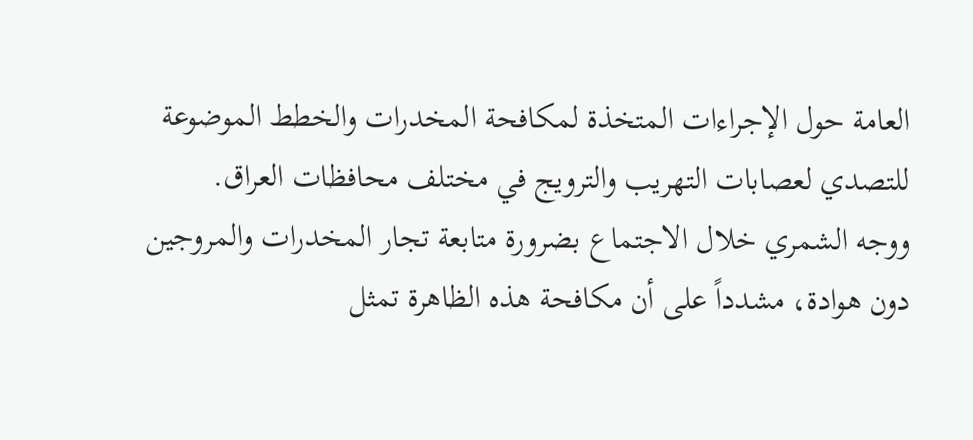العامة حول الإجراءات المتخذة لمكافحة المخدرات والخطط الموضوعة للتصدي لعصابات التهريب والترويج في مختلف محافظات العراق.
ووجه الشمري خلال الاجتماع بضرورة متابعة تجار المخدرات والمروجين دون هوادة، مشدداً على أن مكافحة هذه الظاهرة تمثل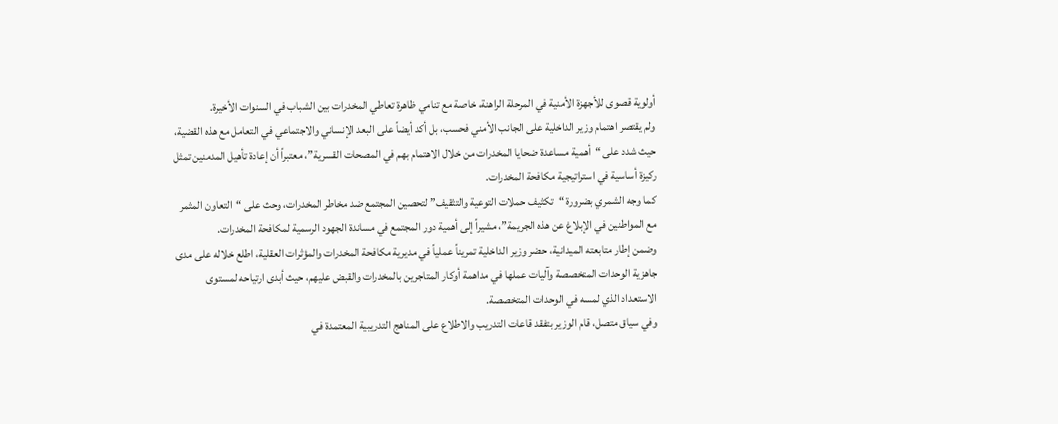أولوية قصوى للأجهزة الأمنية في المرحلة الراهنة، خاصة مع تنامي ظاهرة تعاطي المخدرات بين الشباب في السنوات الأخيرة.
ولم يقتصر اهتمام وزير الداخلية على الجانب الأمني فحسب، بل أكد أيضاً على البعد الإنساني والاجتماعي في التعامل مع هذه القضية، حيث شدد على “أهمية مساعدة ضحايا المخدرات من خلال الاهتمام بهم في المصحات القسرية”، معتبراً أن إعادة تأهيل المدمنين تمثل ركيزة أساسية في استراتيجية مكافحة المخدرات.
كما وجه الشمري بضرورة “تكثيف حملات التوعية والتثقيف” لتحصين المجتمع ضد مخاطر المخدرات، وحث على “التعاون المثمر مع المواطنين في الإبلاغ عن هذه الجريمة”، مشيراً إلى أهمية دور المجتمع في مساندة الجهود الرسمية لمكافحة المخدرات.
وضمن إطار متابعته الميدانية، حضر وزير الداخلية تمريناً عملياً في مديرية مكافحة المخدرات والمؤثرات العقلية، اطلع خلاله على مدى جاهزية الوحدات المتخصصة وآليات عملها في مداهمة أوكار المتاجرين بالمخدرات والقبض عليهم، حيث أبدى ارتياحه لمستوى الاستعداد الذي لمسه في الوحدات المتخصصة.
وفي سياق متصل، قام الوزير بتفقد قاعات التدريب والاطلاع على المناهج التدريبية المعتمدة في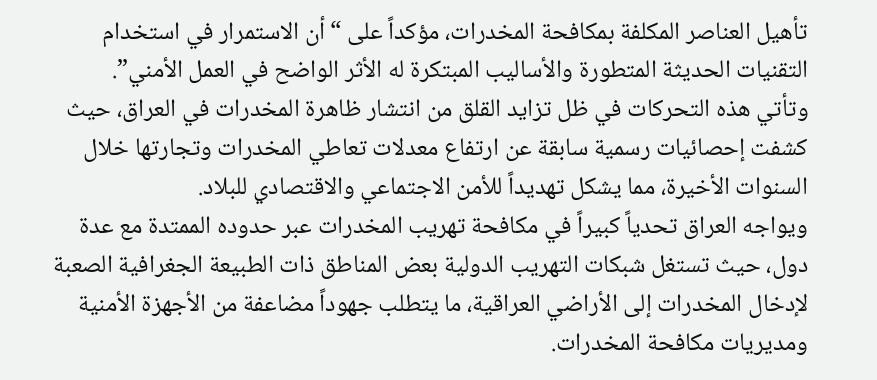تأهيل العناصر المكلفة بمكافحة المخدرات، مؤكداً على “أن الاستمرار في استخدام التقنيات الحديثة المتطورة والأساليب المبتكرة له الأثر الواضح في العمل الأمني”.
وتأتي هذه التحركات في ظل تزايد القلق من انتشار ظاهرة المخدرات في العراق، حيث كشفت إحصائيات رسمية سابقة عن ارتفاع معدلات تعاطي المخدرات وتجارتها خلال السنوات الأخيرة، مما يشكل تهديداً للأمن الاجتماعي والاقتصادي للبلاد.
ويواجه العراق تحدياً كبيراً في مكافحة تهريب المخدرات عبر حدوده الممتدة مع عدة دول، حيث تستغل شبكات التهريب الدولية بعض المناطق ذات الطبيعة الجغرافية الصعبة لإدخال المخدرات إلى الأراضي العراقية، ما يتطلب جهوداً مضاعفة من الأجهزة الأمنية ومديريات مكافحة المخدرات.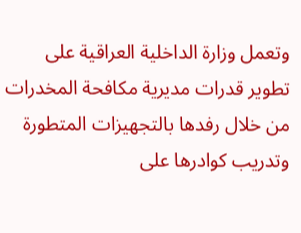وتعمل وزارة الداخلية العراقية على تطوير قدرات مديرية مكافحة المخدرات من خلال رفدها بالتجهيزات المتطورة وتدريب كوادرها على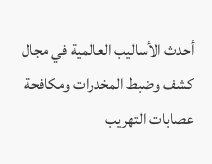أحدث الأساليب العالمية في مجال كشف وضبط المخدرات ومكافحة عصابات التهريب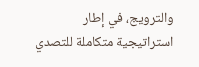والترويج، في إطار استراتيجية متكاملة للتصدي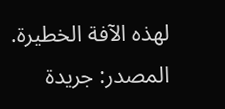لهذه الآفة الخطيرة.
المصدر: جريدة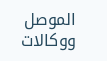الموصل ووكالات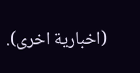(اخبارية اخرى).